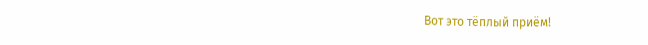Вот это тёплый приём!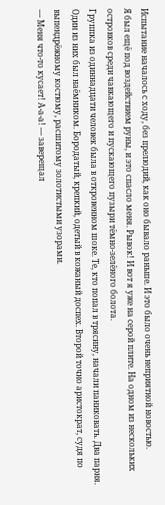Испытание началось с ходу, без прелюдий, как оно бывало раньше. И это было очень неприятной новостью.
Я был ещё под воздействием руны, и это спасло меня. Рывок! И вот я уже на серой плите. На одном из нескольких островков среди чавкающего и пускающего пузыри тёмно-зелёного болота.
Группка из одиннадцати человек была в откровенном шоке. Те, кто попал в трясину, начали паниковать. Два парня. Один из них был наёмником. Бородатый, крепкий, одетый в кожаный доспех. Второй точно аристократ, судя по выпендрёжному костюму, расшитому золотистыми узорами.
— Меня что-то кусает! А-а-а! — заверещал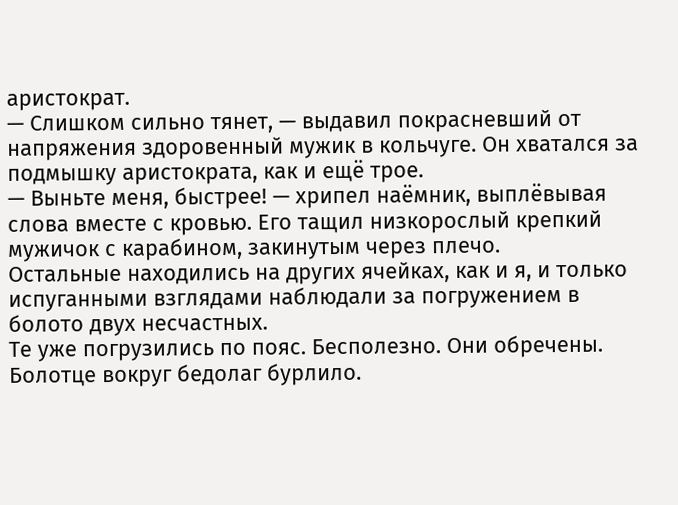аристократ.
— Слишком сильно тянет, — выдавил покрасневший от напряжения здоровенный мужик в кольчуге. Он хватался за подмышку аристократа, как и ещё трое.
— Выньте меня, быстрее! — хрипел наёмник, выплёвывая слова вместе с кровью. Его тащил низкорослый крепкий мужичок с карабином, закинутым через плечо.
Остальные находились на других ячейках, как и я, и только испуганными взглядами наблюдали за погружением в болото двух несчастных.
Те уже погрузились по пояс. Бесполезно. Они обречены.
Болотце вокруг бедолаг бурлило.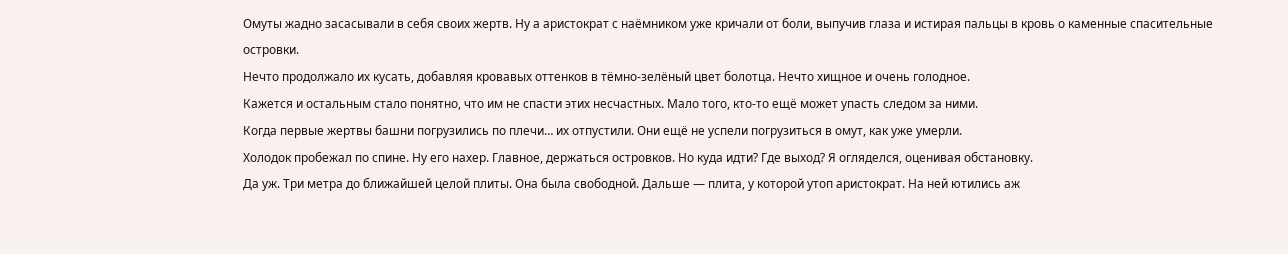Омуты жадно засасывали в себя своих жертв. Ну а аристократ с наёмником уже кричали от боли, выпучив глаза и истирая пальцы в кровь о каменные спасительные островки.
Нечто продолжало их кусать, добавляя кровавых оттенков в тёмно-зелёный цвет болотца. Нечто хищное и очень голодное.
Кажется и остальным стало понятно, что им не спасти этих несчастных. Мало того, кто-то ещё может упасть следом за ними.
Когда первые жертвы башни погрузились по плечи… их отпустили. Они ещё не успели погрузиться в омут, как уже умерли.
Холодок пробежал по спине. Ну его нахер. Главное, держаться островков. Но куда идти? Где выход? Я огляделся, оценивая обстановку.
Да уж. Три метра до ближайшей целой плиты. Она была свободной. Дальше — плита, у которой утоп аристократ. На ней ютились аж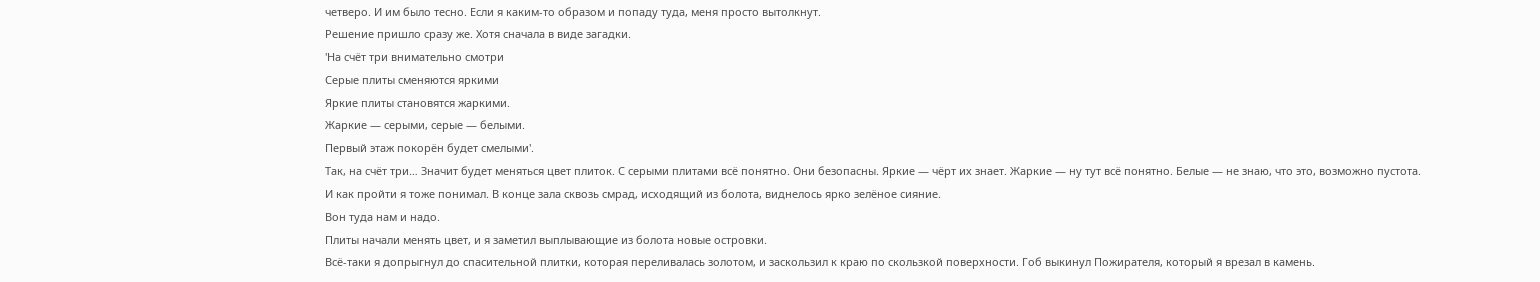четверо. И им было тесно. Если я каким-то образом и попаду туда, меня просто вытолкнут.
Решение пришло сразу же. Хотя сначала в виде загадки.
'На счёт три внимательно смотри
Серые плиты сменяются яркими
Яркие плиты становятся жаркими.
Жаркие — серыми, серые — белыми.
Первый этаж покорён будет смелыми'.
Так, на счёт три… Значит будет меняться цвет плиток. С серыми плитами всё понятно. Они безопасны. Яркие — чёрт их знает. Жаркие — ну тут всё понятно. Белые — не знаю, что это, возможно пустота.
И как пройти я тоже понимал. В конце зала сквозь смрад, исходящий из болота, виднелось ярко зелёное сияние.
Вон туда нам и надо.
Плиты начали менять цвет, и я заметил выплывающие из болота новые островки.
Всё-таки я допрыгнул до спасительной плитки, которая переливалась золотом, и заскользил к краю по скользкой поверхности. Гоб выкинул Пожирателя, который я врезал в камень.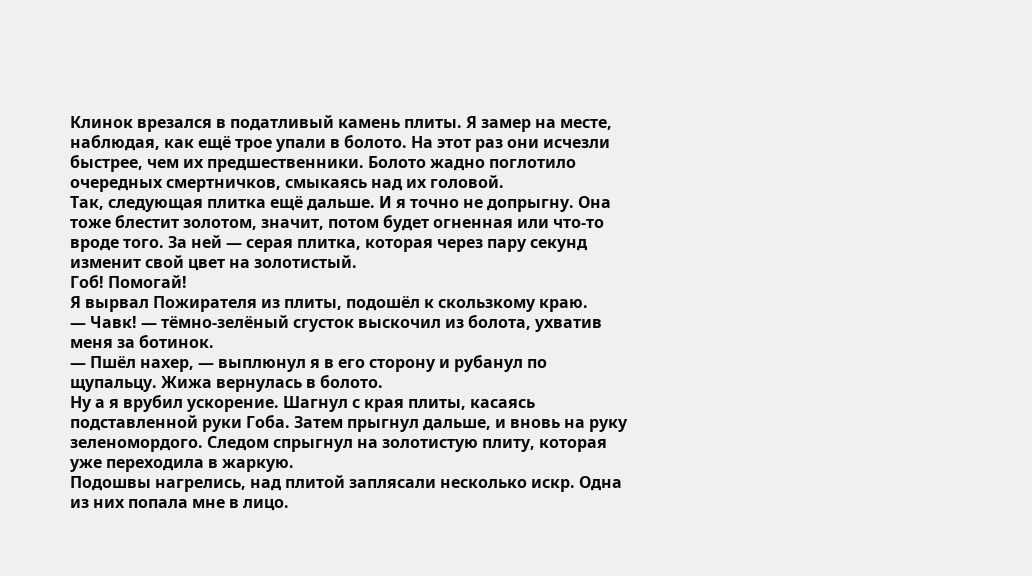Клинок врезался в податливый камень плиты. Я замер на месте, наблюдая, как ещё трое упали в болото. На этот раз они исчезли быстрее, чем их предшественники. Болото жадно поглотило очередных смертничков, смыкаясь над их головой.
Так, следующая плитка ещё дальше. И я точно не допрыгну. Она тоже блестит золотом, значит, потом будет огненная или что-то вроде того. За ней — серая плитка, которая через пару секунд изменит свой цвет на золотистый.
Гоб! Помогай!
Я вырвал Пожирателя из плиты, подошёл к скользкому краю.
— Чавк! — тёмно-зелёный сгусток выскочил из болота, ухватив меня за ботинок.
— Пшёл нахер, — выплюнул я в его сторону и рубанул по щупальцу. Жижа вернулась в болото.
Ну а я врубил ускорение. Шагнул с края плиты, касаясь подставленной руки Гоба. Затем прыгнул дальше, и вновь на руку зеленомордого. Следом спрыгнул на золотистую плиту, которая уже переходила в жаркую.
Подошвы нагрелись, над плитой заплясали несколько искр. Одна из них попала мне в лицо.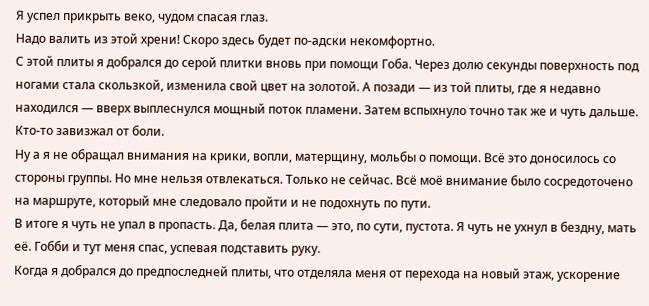Я успел прикрыть веко, чудом спасая глаз.
Надо валить из этой хрени! Скоро здесь будет по-адски некомфортно.
С этой плиты я добрался до серой плитки вновь при помощи Гоба. Через долю секунды поверхность под ногами стала скользкой, изменила свой цвет на золотой. А позади — из той плиты, где я недавно находился — вверх выплеснулся мощный поток пламени. Затем вспыхнуло точно так же и чуть дальше. Кто-то завизжал от боли.
Ну а я не обращал внимания на крики, вопли, матерщину, мольбы о помощи. Всё это доносилось со стороны группы. Но мне нельзя отвлекаться. Только не сейчас. Всё моё внимание было сосредоточено на маршруте, который мне следовало пройти и не подохнуть по пути.
В итоге я чуть не упал в пропасть. Да, белая плита — это, по сути, пустота. Я чуть не ухнул в бездну, мать её. Гобби и тут меня спас, успевая подставить руку.
Когда я добрался до предпоследней плиты, что отделяла меня от перехода на новый этаж, ускорение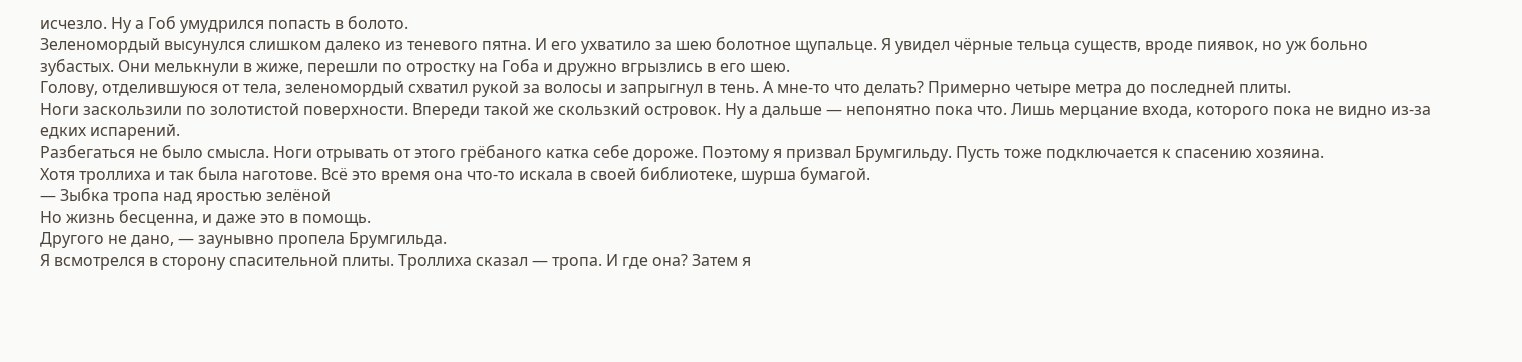исчезло. Ну а Гоб умудрился попасть в болото.
Зеленомордый высунулся слишком далеко из теневого пятна. И его ухватило за шею болотное щупальце. Я увидел чёрные тельца существ, вроде пиявок, но уж больно зубастых. Они мелькнули в жиже, перешли по отростку на Гоба и дружно вгрызлись в его шею.
Голову, отделившуюся от тела, зеленомордый схватил рукой за волосы и запрыгнул в тень. А мне-то что делать? Примерно четыре метра до последней плиты.
Ноги заскользили по золотистой поверхности. Впереди такой же скользкий островок. Ну а дальше — непонятно пока что. Лишь мерцание входа, которого пока не видно из-за едких испарений.
Разбегаться не было смысла. Ноги отрывать от этого грёбаного катка себе дороже. Поэтому я призвал Брумгильду. Пусть тоже подключается к спасению хозяина.
Хотя троллиха и так была наготове. Всё это время она что-то искала в своей библиотеке, шурша бумагой.
— Зыбка тропа над яростью зелёной
Но жизнь бесценна, и даже это в помощь.
Другого не дано, — заунывно пропела Брумгильда.
Я всмотрелся в сторону спасительной плиты. Троллиха сказал — тропа. И где она? Затем я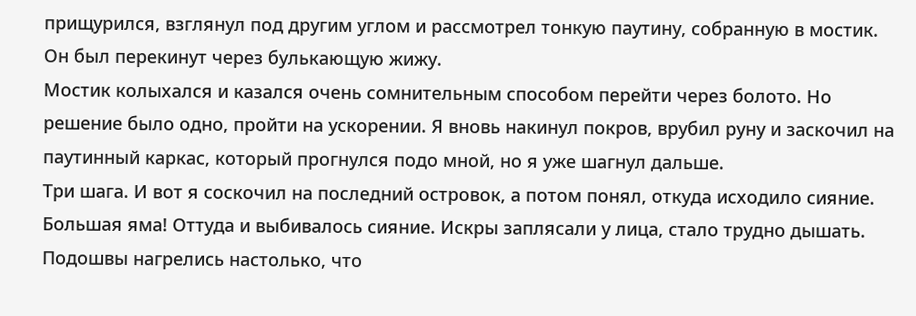прищурился, взглянул под другим углом и рассмотрел тонкую паутину, собранную в мостик. Он был перекинут через булькающую жижу.
Мостик колыхался и казался очень сомнительным способом перейти через болото. Но решение было одно, пройти на ускорении. Я вновь накинул покров, врубил руну и заскочил на паутинный каркас, который прогнулся подо мной, но я уже шагнул дальше.
Три шага. И вот я соскочил на последний островок, а потом понял, откуда исходило сияние.
Большая яма! Оттуда и выбивалось сияние. Искры заплясали у лица, стало трудно дышать. Подошвы нагрелись настолько, что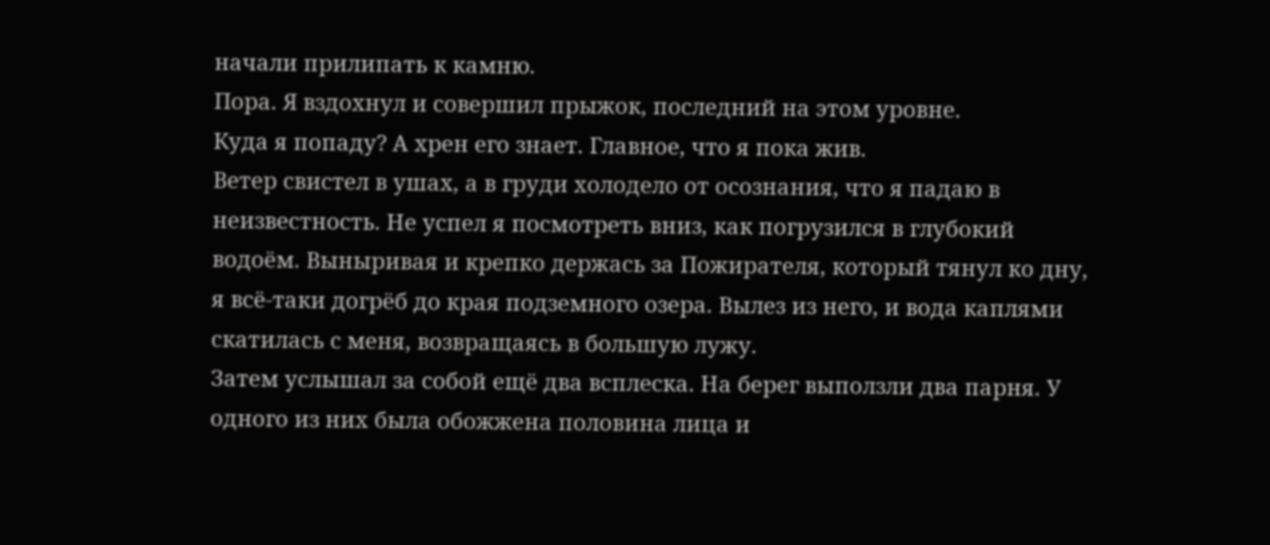начали прилипать к камню.
Пора. Я вздохнул и совершил прыжок, последний на этом уровне.
Куда я попаду? А хрен его знает. Главное, что я пока жив.
Ветер свистел в ушах, а в груди холодело от осознания, что я падаю в неизвестность. Не успел я посмотреть вниз, как погрузился в глубокий водоём. Выныривая и крепко держась за Пожирателя, который тянул ко дну, я всё-таки догрёб до края подземного озера. Вылез из него, и вода каплями скатилась с меня, возвращаясь в большую лужу.
Затем услышал за собой ещё два всплеска. На берег выползли два парня. У одного из них была обожжена половина лица и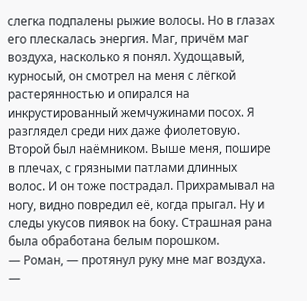слегка подпалены рыжие волосы. Но в глазах его плескалась энергия. Маг, причём маг воздуха, насколько я понял. Худощавый, курносый, он смотрел на меня с лёгкой растерянностью и опирался на инкрустированный жемчужинами посох. Я разглядел среди них даже фиолетовую.
Второй был наёмником. Выше меня, пошире в плечах, с грязными патлами длинных волос. И он тоже пострадал. Прихрамывал на ногу, видно повредил её, когда прыгал. Ну и следы укусов пиявок на боку. Страшная рана была обработана белым порошком.
— Роман, — протянул руку мне маг воздуха.
—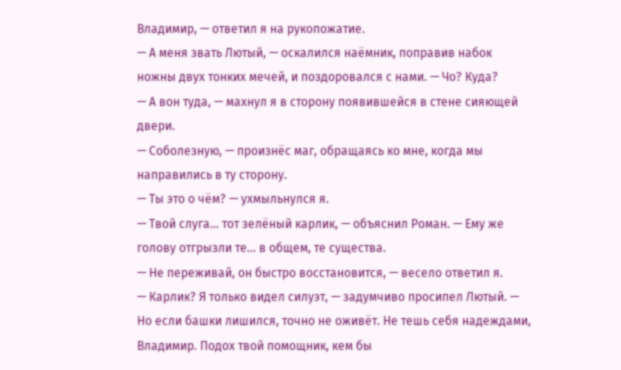Владимир, — ответил я на рукопожатие.
— А меня звать Лютый, — оскалился наёмник, поправив набок ножны двух тонких мечей, и поздоровался с нами. — Чо? Куда?
— А вон туда, — махнул я в сторону появившейся в стене сияющей двери.
— Соболезную, — произнёс маг, обращаясь ко мне, когда мы направились в ту сторону.
— Ты это о чём? — ухмыльнулся я.
— Твой слуга… тот зелёный карлик, — объяснил Роман. — Ему же голову отгрызли те… в общем, те существа.
— Не переживай, он быстро восстановится, — весело ответил я.
— Карлик? Я только видел силуэт, — задумчиво просипел Лютый. — Но если башки лишился, точно не оживёт. Не тешь себя надеждами, Владимир. Подох твой помощник, кем бы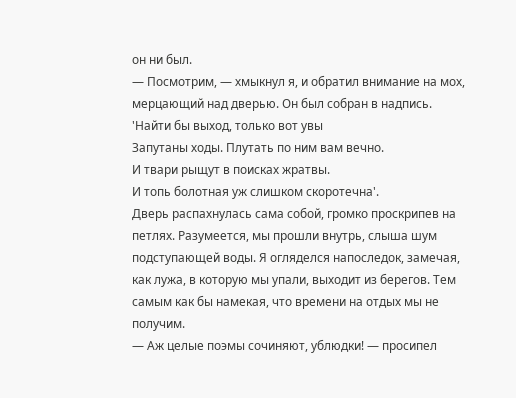он ни был.
— Посмотрим, — хмыкнул я, и обратил внимание на мох, мерцающий над дверью. Он был собран в надпись.
'Найти бы выход, только вот увы
Запутаны ходы. Плутать по ним вам вечно.
И твари рыщут в поисках жратвы.
И топь болотная уж слишком скоротечна'.
Дверь распахнулась сама собой, громко проскрипев на петлях. Разумеется, мы прошли внутрь, слыша шум подступающей воды. Я огляделся напоследок, замечая, как лужа, в которую мы упали, выходит из берегов. Тем самым как бы намекая, что времени на отдых мы не получим.
— Аж целые поэмы сочиняют, ублюдки! — просипел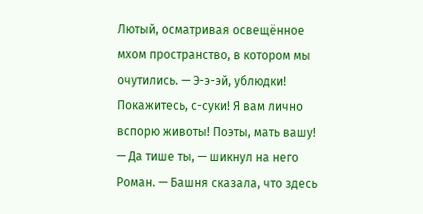Лютый, осматривая освещённое мхом пространство, в котором мы очутились. — Э-э-эй, ублюдки! Покажитесь, с-суки! Я вам лично вспорю животы! Поэты, мать вашу!
— Да тише ты, — шикнул на него Роман. — Башня сказала, что здесь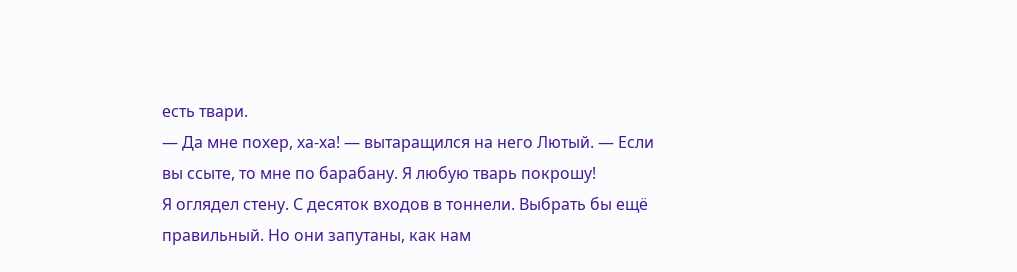есть твари.
— Да мне похер, ха-ха! — вытаращился на него Лютый. — Если вы ссыте, то мне по барабану. Я любую тварь покрошу!
Я оглядел стену. С десяток входов в тоннели. Выбрать бы ещё правильный. Но они запутаны, как нам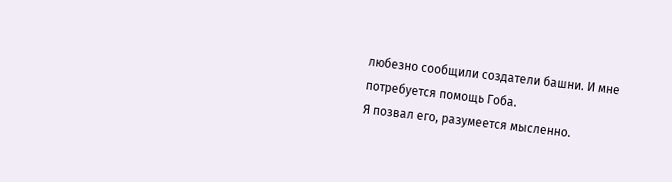любезно сообщили создатели башни. И мне потребуется помощь Гоба.
Я позвал его, разумеется мысленно.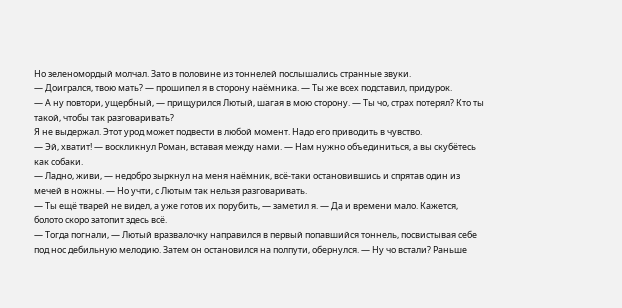Но зеленомордый молчал. Зато в половине из тоннелей послышались странные звуки.
— Доигрался, твою мать? — прошипел я в сторону наёмника. — Ты же всех подставил, придурок.
— А ну повтори, ущербный, — прищурился Лютый, шагая в мою сторону. — Ты чо, страх потерял? Кто ты такой, чтобы так разговаривать?
Я не выдержал. Этот урод может подвести в любой момент. Надо его приводить в чувство.
— Эй, хватит! — воскликнул Роман, вставая между нами. — Нам нужно объединиться, а вы скубётесь как собаки.
— Ладно, живи, — недобро зыркнул на меня наёмник, всё-таки остановившись и спрятав один из мечей в ножны. — Но учти, с Лютым так нельзя разговаривать.
— Ты ещё тварей не видел, а уже готов их порубить, — заметил я. — Да и времени мало. Кажется, болото скоро затопит здесь всё.
— Тогда погнали, — Лютый вразвалочку направился в первый попавшийся тоннель, посвистывая себе под нос дебильную мелодию. Затем он остановился на полпути, обернулся. — Ну чо встали? Раньше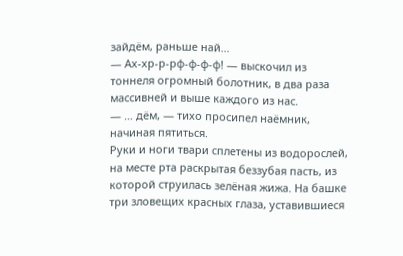зайдём, раньше най…
— Ах-хр-р-рф-ф-ф-ф! — выскочил из тоннеля огромный болотник, в два раза массивней и выше каждого из нас.
— … дём, — тихо просипел наёмник, начиная пятиться.
Руки и ноги твари сплетены из водорослей, на месте рта раскрытая беззубая пасть, из которой струилась зелёная жижа. На башке три зловещих красных глаза, уставившиеся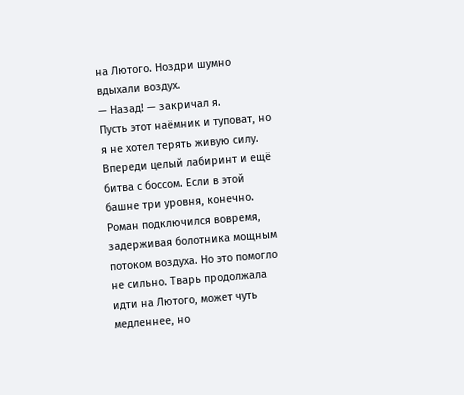на Лютого. Ноздри шумно вдыхали воздух.
— Назад! — закричал я.
Пусть этот наёмник и туповат, но я не хотел терять живую силу. Впереди целый лабиринт и ещё битва с боссом. Если в этой башне три уровня, конечно.
Роман подключился вовремя, задерживая болотника мощным потоком воздуха. Но это помогло не сильно. Тварь продолжала идти на Лютого, может чуть медленнее, но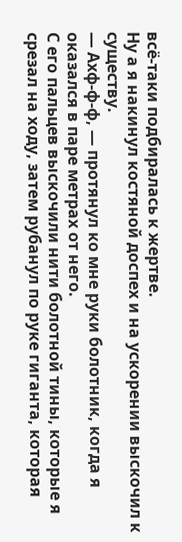всё-таки подбиралась к жертве.
Ну а я накинул костяной доспех и на ускорении выскочил к существу.
— Ахф-ф-ф, — протянул ко мне руки болотник, когда я оказался в паре метрах от него.
С его пальцев выскочили нити болотной тины, которые я срезал на ходу, затем рубанул по руке гиганта, которая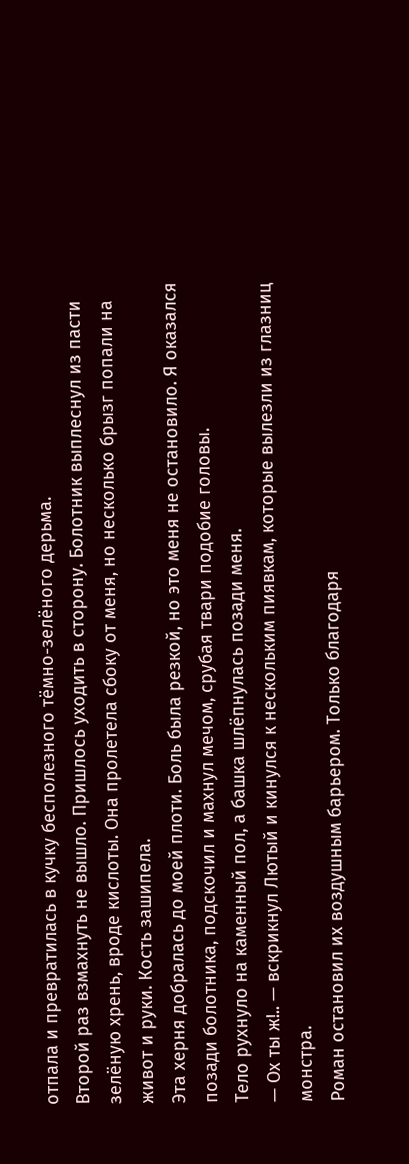отпала и превратилась в кучку бесполезного тёмно-зелёного дерьма.
Второй раз взмахнуть не вышло. Пришлось уходить в сторону. Болотник выплеснул из пасти зелёную хрень, вроде кислоты. Она пролетела сбоку от меня, но несколько брызг попали на живот и руки. Кость зашипела.
Эта херня добралась до моей плоти. Боль была резкой, но это меня не остановило. Я оказался позади болотника, подскочил и махнул мечом, срубая твари подобие головы.
Тело рухнуло на каменный пол, а башка шлёпнулась позади меня.
— Ох ты ж!.. — вскрикнул Лютый и кинулся к нескольким пиявкам, которые вылезли из глазниц монстра.
Роман остановил их воздушным барьером. Только благодаря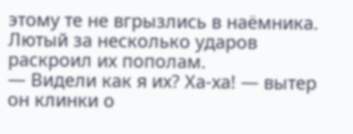этому те не вгрызлись в наёмника. Лютый за несколько ударов раскроил их пополам.
— Видели как я их? Ха-ха! — вытер он клинки о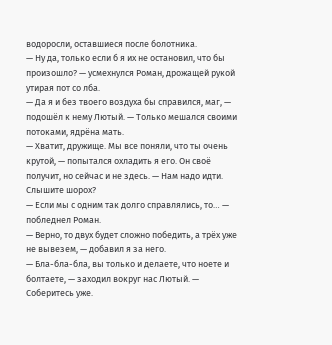водоросли, оставшиеся после болотника.
— Ну да, только если б я их не остановил, что бы произошло? — усмехнулся Роман, дрожащей рукой утирая пот со лба.
— Да я и без твоего воздуха бы справился, маг, — подошёл к нему Лютый. — Только мешался своими потоками, ядрёна мать.
— Хватит, дружище. Мы все поняли, что ты очень крутой, — попытался охладить я его. Он своё получит, но сейчас и не здесь. — Нам надо идти. Слышите шорох?
— Если мы с одним так долго справлялись, то… — побледнел Роман.
— Верно, то двух будет сложно победить, а трёх уже не вывезем, — добавил я за него.
— Бла-бла-бла, вы только и делаете, что ноете и болтаете, — заходил вокруг нас Лютый. — Соберитесь уже.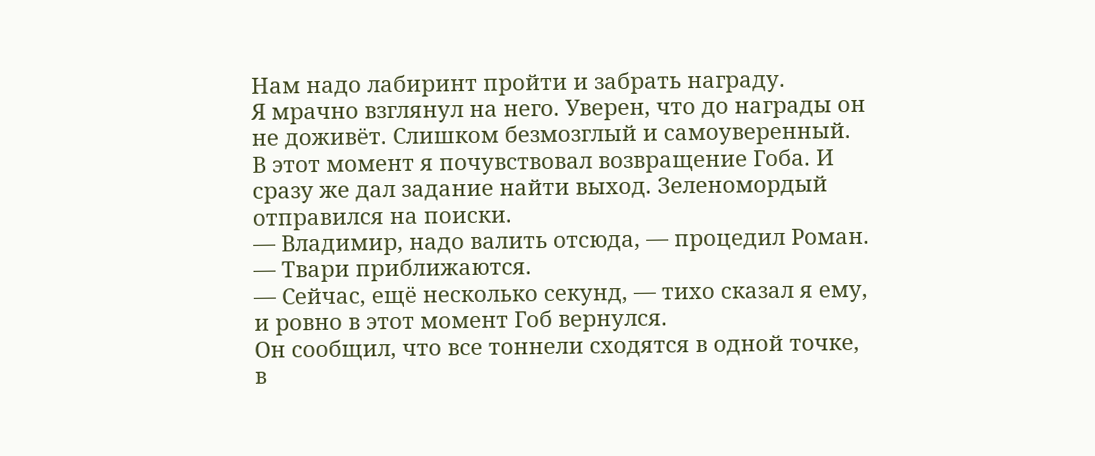Нам надо лабиринт пройти и забрать награду.
Я мрачно взглянул на него. Уверен, что до награды он не доживёт. Слишком безмозглый и самоуверенный.
В этот момент я почувствовал возвращение Гоба. И сразу же дал задание найти выход. Зеленомордый отправился на поиски.
— Владимир, надо валить отсюда, — процедил Роман. — Твари приближаются.
— Сейчас, ещё несколько секунд, — тихо сказал я ему, и ровно в этот момент Гоб вернулся.
Он сообщил, что все тоннели сходятся в одной точке, в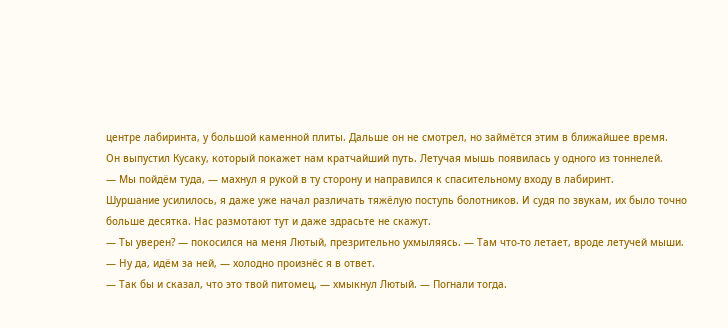центре лабиринта, у большой каменной плиты. Дальше он не смотрел, но займётся этим в ближайшее время.
Он выпустил Кусаку, который покажет нам кратчайший путь. Летучая мышь появилась у одного из тоннелей.
— Мы пойдём туда, — махнул я рукой в ту сторону и направился к спасительному входу в лабиринт.
Шуршание усилилось, я даже уже начал различать тяжёлую поступь болотников. И судя по звукам, их было точно больше десятка. Нас размотают тут и даже здрасьте не скажут.
— Ты уверен? — покосился на меня Лютый, презрительно ухмыляясь. — Там что-то летает, вроде летучей мыши.
— Ну да, идём за ней, — холодно произнёс я в ответ.
— Так бы и сказал, что это твой питомец, — хмыкнул Лютый. — Погнали тогда.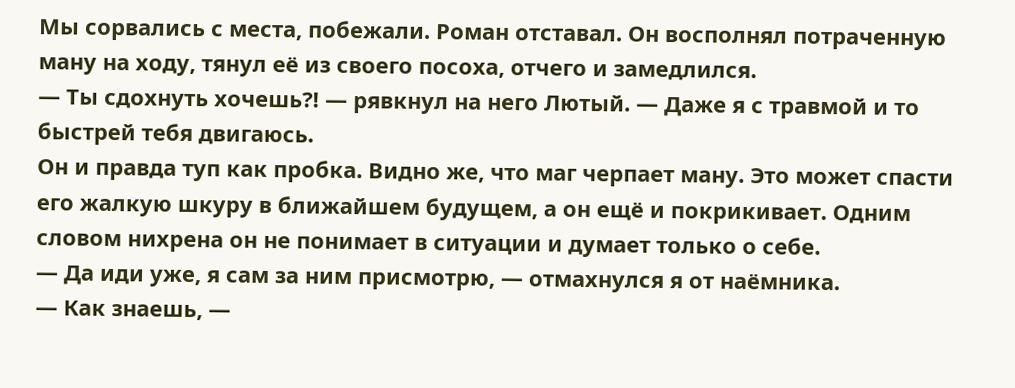Мы сорвались с места, побежали. Роман отставал. Он восполнял потраченную ману на ходу, тянул её из своего посоха, отчего и замедлился.
— Ты сдохнуть хочешь⁈ — рявкнул на него Лютый. — Даже я с травмой и то быстрей тебя двигаюсь.
Он и правда туп как пробка. Видно же, что маг черпает ману. Это может спасти его жалкую шкуру в ближайшем будущем, а он ещё и покрикивает. Одним словом нихрена он не понимает в ситуации и думает только о себе.
— Да иди уже, я сам за ним присмотрю, — отмахнулся я от наёмника.
— Как знаешь, —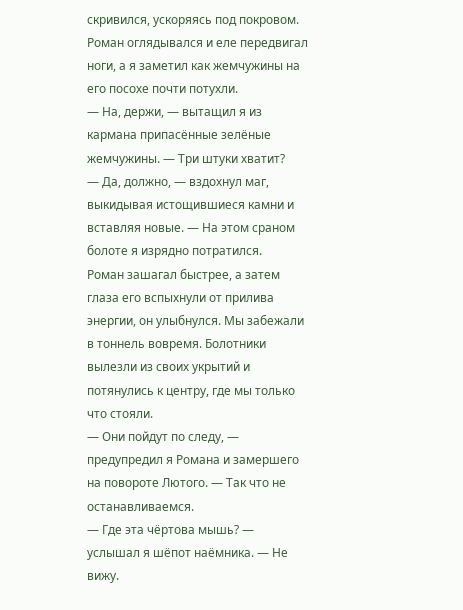скривился, ускоряясь под покровом.
Роман оглядывался и еле передвигал ноги, а я заметил как жемчужины на его посохе почти потухли.
— На, держи, — вытащил я из кармана припасённые зелёные жемчужины. — Три штуки хватит?
— Да, должно, — вздохнул маг, выкидывая истощившиеся камни и вставляя новые. — На этом сраном болоте я изрядно потратился.
Роман зашагал быстрее, а затем глаза его вспыхнули от прилива энергии, он улыбнулся. Мы забежали в тоннель вовремя. Болотники вылезли из своих укрытий и потянулись к центру, где мы только что стояли.
— Они пойдут по следу, — предупредил я Романа и замершего на повороте Лютого. — Так что не останавливаемся.
— Где эта чёртова мышь? — услышал я шёпот наёмника. — Не вижу.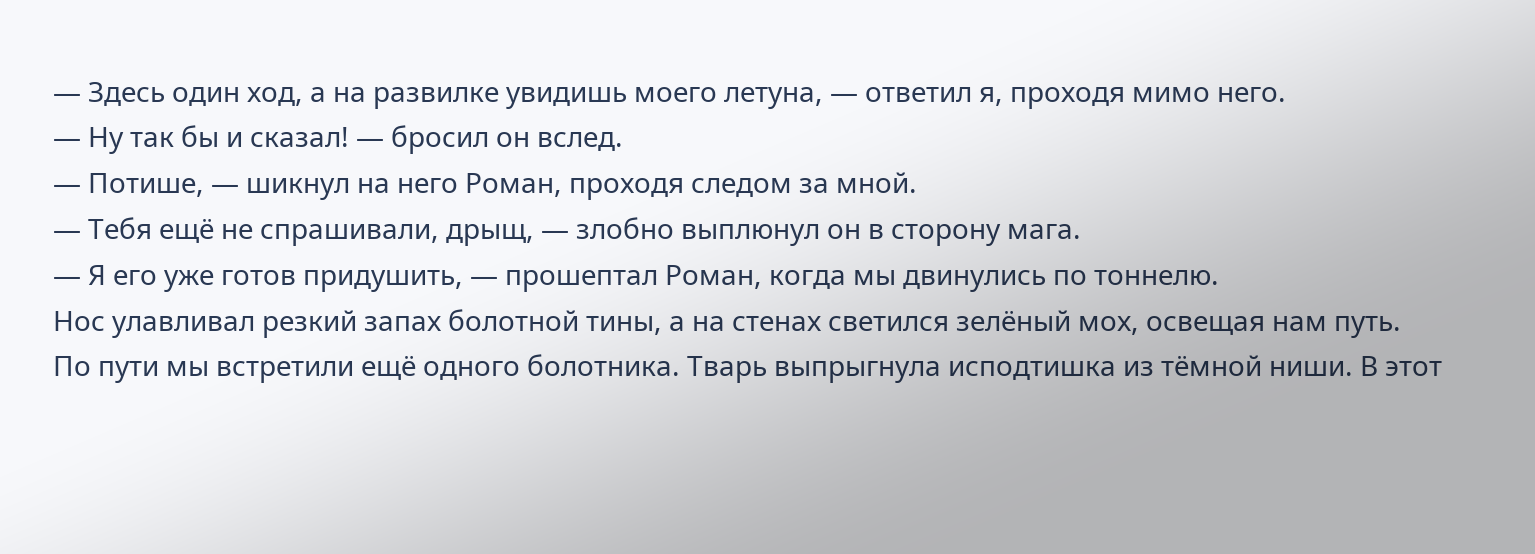— Здесь один ход, а на развилке увидишь моего летуна, — ответил я, проходя мимо него.
— Ну так бы и сказал! — бросил он вслед.
— Потише, — шикнул на него Роман, проходя следом за мной.
— Тебя ещё не спрашивали, дрыщ, — злобно выплюнул он в сторону мага.
— Я его уже готов придушить, — прошептал Роман, когда мы двинулись по тоннелю.
Нос улавливал резкий запах болотной тины, а на стенах светился зелёный мох, освещая нам путь.
По пути мы встретили ещё одного болотника. Тварь выпрыгнула исподтишка из тёмной ниши. В этот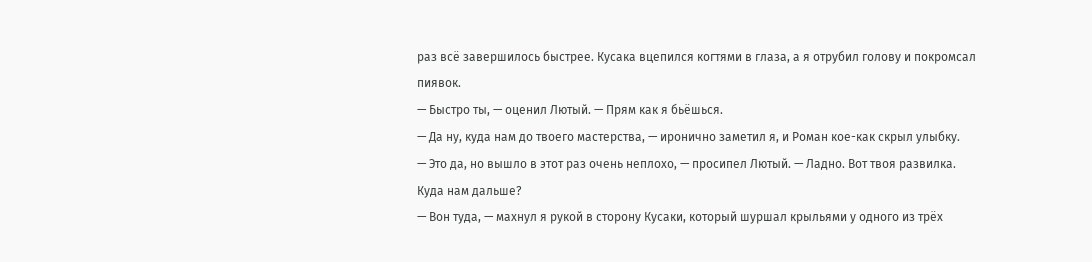раз всё завершилось быстрее. Кусака вцепился когтями в глаза, а я отрубил голову и покромсал пиявок.
— Быстро ты, — оценил Лютый. — Прям как я бьёшься.
— Да ну, куда нам до твоего мастерства, — иронично заметил я, и Роман кое-как скрыл улыбку.
— Это да, но вышло в этот раз очень неплохо, — просипел Лютый. — Ладно. Вот твоя развилка. Куда нам дальше?
— Вон туда, — махнул я рукой в сторону Кусаки, который шуршал крыльями у одного из трёх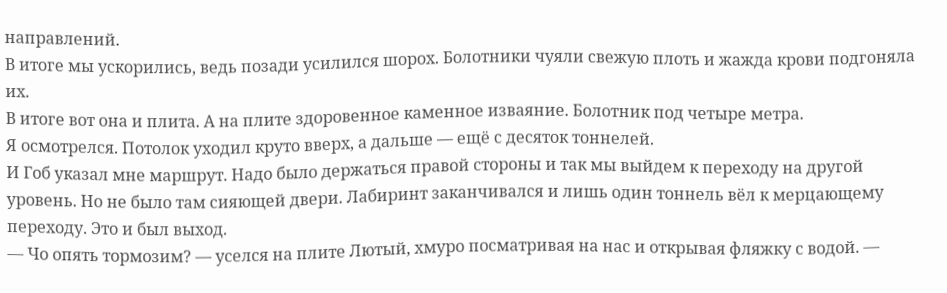направлений.
В итоге мы ускорились, ведь позади усилился шорох. Болотники чуяли свежую плоть и жажда крови подгоняла их.
В итоге вот она и плита. А на плите здоровенное каменное изваяние. Болотник под четыре метра.
Я осмотрелся. Потолок уходил круто вверх, а дальше — ещё с десяток тоннелей.
И Гоб указал мне маршрут. Надо было держаться правой стороны и так мы выйдем к переходу на другой уровень. Но не было там сияющей двери. Лабиринт заканчивался и лишь один тоннель вёл к мерцающему переходу. Это и был выход.
— Чо опять тормозим? — уселся на плите Лютый, хмуро посматривая на нас и открывая фляжку с водой. —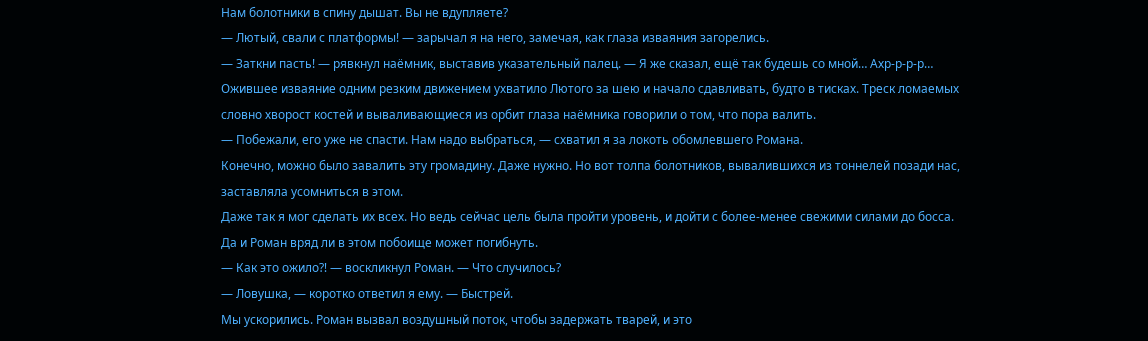Нам болотники в спину дышат. Вы не вдупляете?
— Лютый, свали с платформы! — зарычал я на него, замечая, как глаза изваяния загорелись.
— Заткни пасть! — рявкнул наёмник, выставив указательный палец. — Я же сказал, ещё так будешь со мной… Ахр-р-р-р…
Ожившее изваяние одним резким движением ухватило Лютого за шею и начало сдавливать, будто в тисках. Треск ломаемых словно хворост костей и вываливающиеся из орбит глаза наёмника говорили о том, что пора валить.
— Побежали, его уже не спасти. Нам надо выбраться, — схватил я за локоть обомлевшего Романа.
Конечно, можно было завалить эту громадину. Даже нужно. Но вот толпа болотников, вывалившихся из тоннелей позади нас, заставляла усомниться в этом.
Даже так я мог сделать их всех. Но ведь сейчас цель была пройти уровень, и дойти с более-менее свежими силами до босса. Да и Роман вряд ли в этом побоище может погибнуть.
— Как это ожило⁈ — воскликнул Роман. — Что случилось?
— Ловушка, — коротко ответил я ему. — Быстрей.
Мы ускорились. Роман вызвал воздушный поток, чтобы задержать тварей, и это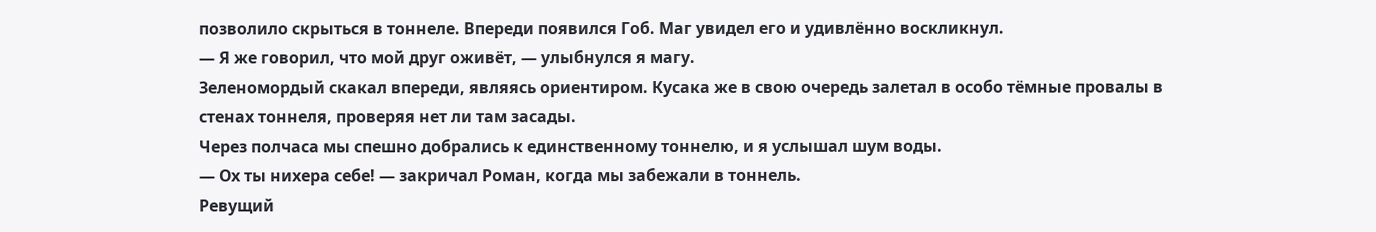позволило скрыться в тоннеле. Впереди появился Гоб. Маг увидел его и удивлённо воскликнул.
— Я же говорил, что мой друг оживёт, — улыбнулся я магу.
Зеленомордый скакал впереди, являясь ориентиром. Кусака же в свою очередь залетал в особо тёмные провалы в стенах тоннеля, проверяя нет ли там засады.
Через полчаса мы спешно добрались к единственному тоннелю, и я услышал шум воды.
— Ох ты нихера себе! — закричал Роман, когда мы забежали в тоннель.
Ревущий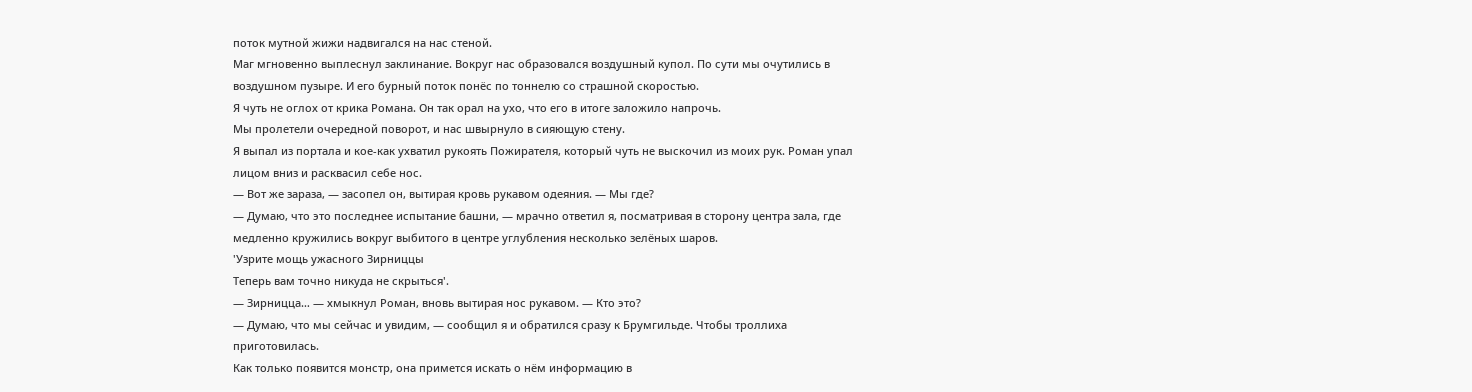поток мутной жижи надвигался на нас стеной.
Маг мгновенно выплеснул заклинание. Вокруг нас образовался воздушный купол. По сути мы очутились в воздушном пузыре. И его бурный поток понёс по тоннелю со страшной скоростью.
Я чуть не оглох от крика Романа. Он так орал на ухо, что его в итоге заложило напрочь.
Мы пролетели очередной поворот, и нас швырнуло в сияющую стену.
Я выпал из портала и кое-как ухватил рукоять Пожирателя, который чуть не выскочил из моих рук. Роман упал лицом вниз и расквасил себе нос.
— Вот же зараза, — засопел он, вытирая кровь рукавом одеяния. — Мы где?
— Думаю, что это последнее испытание башни, — мрачно ответил я, посматривая в сторону центра зала, где медленно кружились вокруг выбитого в центре углубления несколько зелёных шаров.
'Узрите мощь ужасного Зирниццы
Теперь вам точно никуда не скрыться'.
— Зирницца… — хмыкнул Роман, вновь вытирая нос рукавом. — Кто это?
— Думаю, что мы сейчас и увидим, — сообщил я и обратился сразу к Брумгильде. Чтобы троллиха приготовилась.
Как только появится монстр, она примется искать о нём информацию в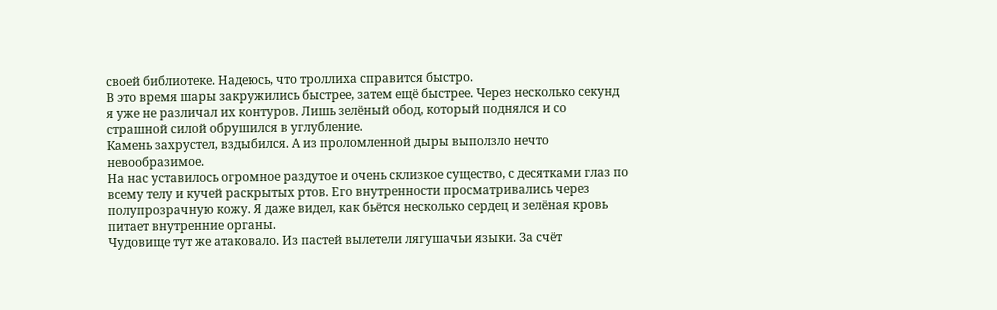своей библиотеке. Надеюсь, что троллиха справится быстро.
В это время шары закружились быстрее, затем ещё быстрее. Через несколько секунд я уже не различал их контуров. Лишь зелёный обод, который поднялся и со страшной силой обрушился в углубление.
Камень захрустел, вздыбился. А из проломленной дыры выползло нечто невообразимое.
На нас уставилось огромное раздутое и очень склизкое существо, с десятками глаз по всему телу и кучей раскрытых ртов. Его внутренности просматривались через полупрозрачную кожу. Я даже видел, как бьётся несколько сердец и зелёная кровь питает внутренние органы.
Чудовище тут же атаковало. Из пастей вылетели лягушачьи языки. За счёт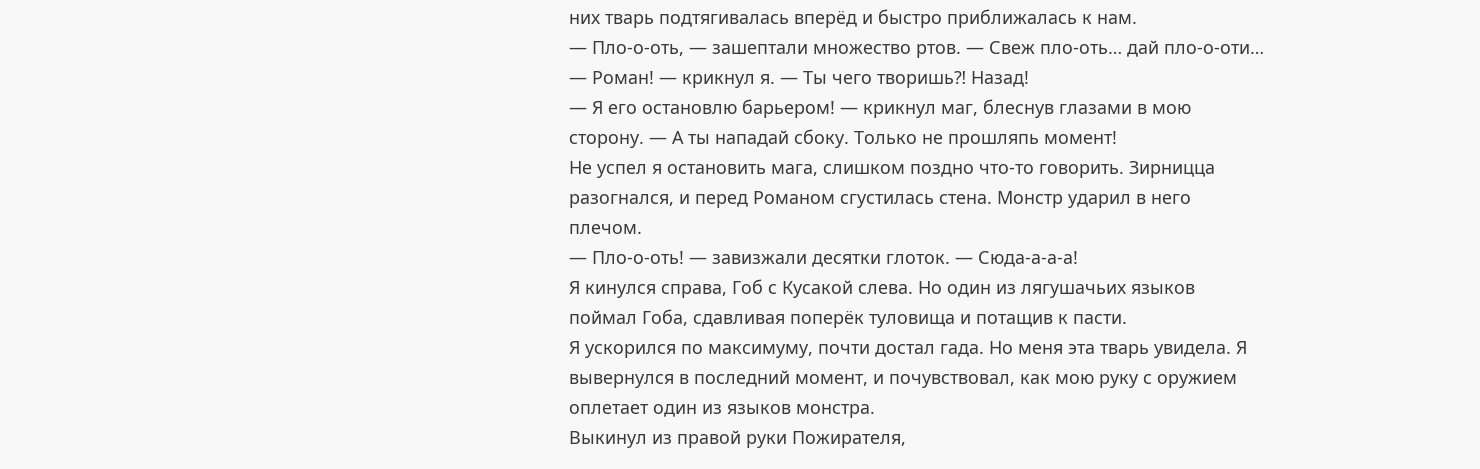них тварь подтягивалась вперёд и быстро приближалась к нам.
— Пло-о-оть, — зашептали множество ртов. — Свеж пло-оть… дай пло-о-оти…
— Роман! — крикнул я. — Ты чего творишь⁈ Назад!
— Я его остановлю барьером! — крикнул маг, блеснув глазами в мою сторону. — А ты нападай сбоку. Только не прошляпь момент!
Не успел я остановить мага, слишком поздно что-то говорить. Зирницца разогнался, и перед Романом сгустилась стена. Монстр ударил в него плечом.
— Пло-о-оть! — завизжали десятки глоток. — Сюда-а-а-а!
Я кинулся справа, Гоб с Кусакой слева. Но один из лягушачьих языков поймал Гоба, сдавливая поперёк туловища и потащив к пасти.
Я ускорился по максимуму, почти достал гада. Но меня эта тварь увидела. Я вывернулся в последний момент, и почувствовал, как мою руку с оружием оплетает один из языков монстра.
Выкинул из правой руки Пожирателя,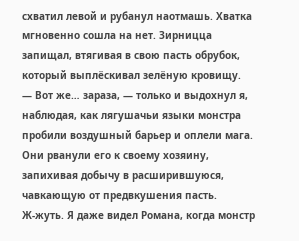схватил левой и рубанул наотмашь. Хватка мгновенно сошла на нет. Зирницца запищал, втягивая в свою пасть обрубок, который выплёскивал зелёную кровищу.
— Вот же… зараза, — только и выдохнул я, наблюдая, как лягушачьи языки монстра пробили воздушный барьер и оплели мага. Они рванули его к своему хозяину, запихивая добычу в расширившуюся, чавкающую от предвкушения пасть.
Ж-жуть. Я даже видел Романа, когда монстр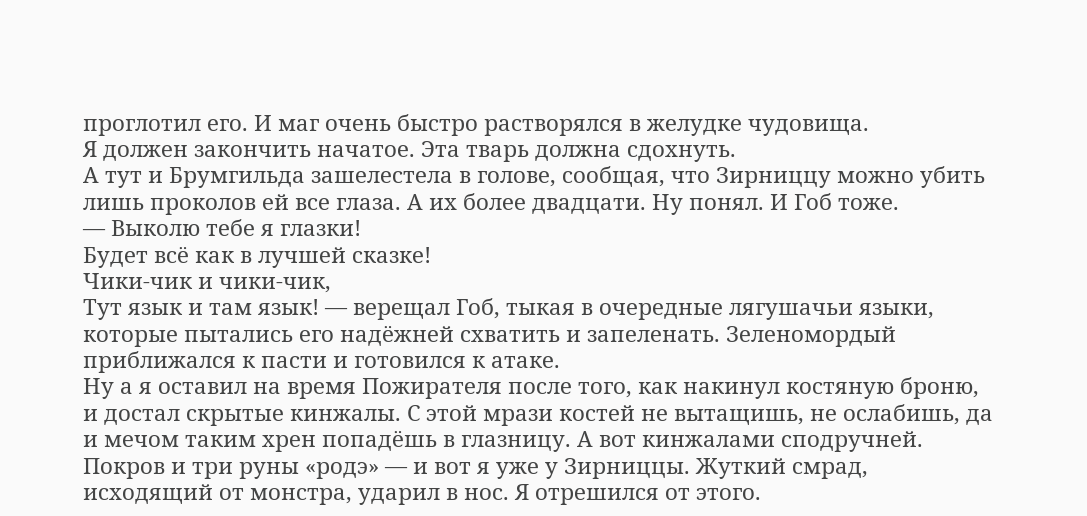проглотил его. И маг очень быстро растворялся в желудке чудовища.
Я должен закончить начатое. Эта тварь должна сдохнуть.
А тут и Брумгильда зашелестела в голове, сообщая, что Зирниццу можно убить лишь проколов ей все глаза. А их более двадцати. Ну понял. И Гоб тоже.
— Выколю тебе я глазки!
Будет всё как в лучшей сказке!
Чики-чик и чики-чик,
Тут язык и там язык! — верещал Гоб, тыкая в очередные лягушачьи языки, которые пытались его надёжней схватить и запеленать. Зеленомордый приближался к пасти и готовился к атаке.
Ну а я оставил на время Пожирателя после того, как накинул костяную броню, и достал скрытые кинжалы. С этой мрази костей не вытащишь, не ослабишь, да и мечом таким хрен попадёшь в глазницу. А вот кинжалами сподручней.
Покров и три руны «родэ» — и вот я уже у Зирниццы. Жуткий смрад, исходящий от монстра, ударил в нос. Я отрешился от этого.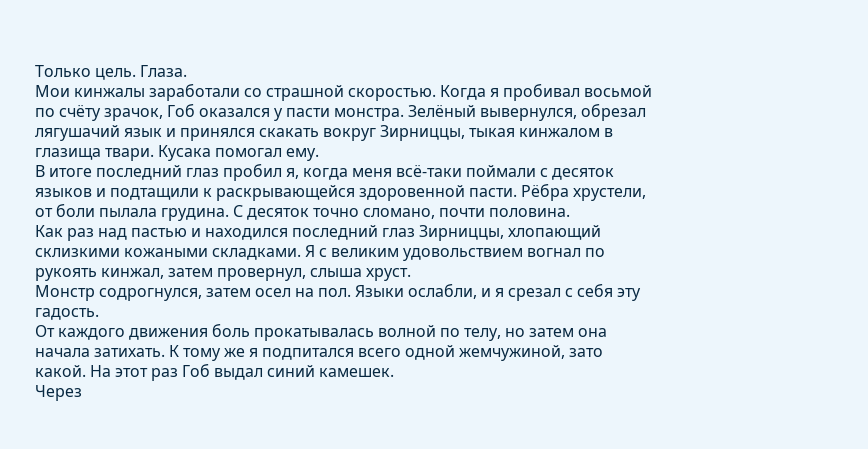Только цель. Глаза.
Мои кинжалы заработали со страшной скоростью. Когда я пробивал восьмой по счёту зрачок, Гоб оказался у пасти монстра. Зелёный вывернулся, обрезал лягушачий язык и принялся скакать вокруг Зирниццы, тыкая кинжалом в глазища твари. Кусака помогал ему.
В итоге последний глаз пробил я, когда меня всё-таки поймали с десяток языков и подтащили к раскрывающейся здоровенной пасти. Рёбра хрустели, от боли пылала грудина. С десяток точно сломано, почти половина.
Как раз над пастью и находился последний глаз Зирниццы, хлопающий склизкими кожаными складками. Я с великим удовольствием вогнал по рукоять кинжал, затем провернул, слыша хруст.
Монстр содрогнулся, затем осел на пол. Языки ослабли, и я срезал с себя эту гадость.
От каждого движения боль прокатывалась волной по телу, но затем она начала затихать. К тому же я подпитался всего одной жемчужиной, зато какой. На этот раз Гоб выдал синий камешек.
Через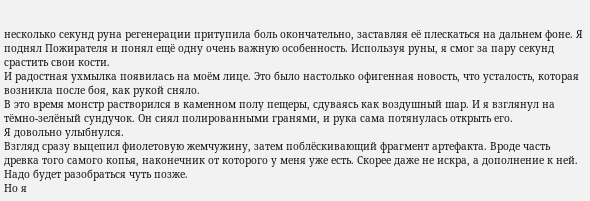несколько секунд руна регенерации притупила боль окончательно, заставляя её плескаться на дальнем фоне. Я поднял Пожирателя и понял ещё одну очень важную особенность. Используя руны, я смог за пару секунд срастить свои кости.
И радостная ухмылка появилась на моём лице. Это было настолько офигенная новость, что усталость, которая возникла после боя, как рукой сняло.
В это время монстр растворился в каменном полу пещеры, сдуваясь как воздушный шар. И я взглянул на тёмно-зелёный сундучок. Он сиял полированными гранями, и рука сама потянулась открыть его.
Я довольно улыбнулся.
Взгляд сразу выцепил фиолетовую жемчужину, затем поблёскивающий фрагмент артефакта. Вроде часть древка того самого копья, наконечник от которого у меня уже есть. Скорее даже не искра, а дополнение к ней.
Надо будет разобраться чуть позже.
Но я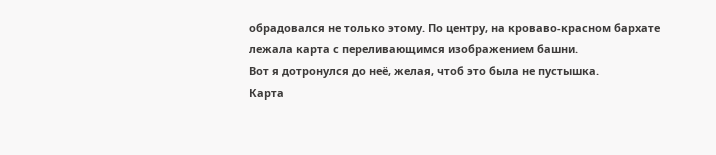обрадовался не только этому. По центру, на кроваво-красном бархате лежала карта с переливающимся изображением башни.
Вот я дотронулся до неё, желая, чтоб это была не пустышка.
Карта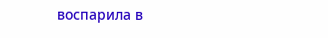воспарила в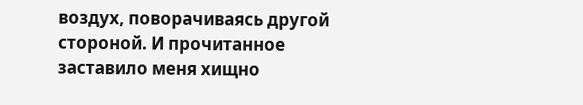воздух, поворачиваясь другой стороной. И прочитанное заставило меня хищно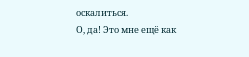оскалиться.
О, да! Это мне ещё как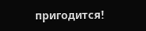пригодится!